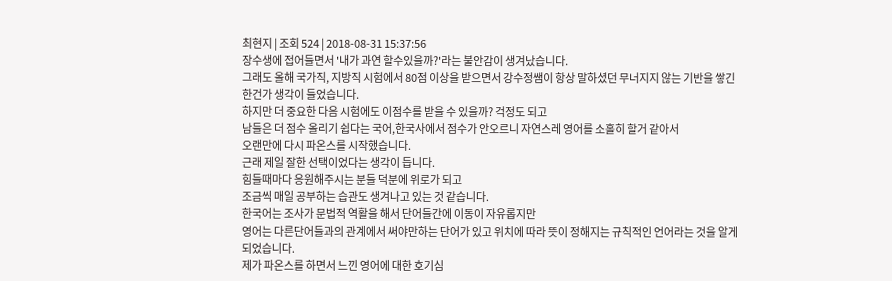최현지 | 조회 524 | 2018-08-31 15:37:56
장수생에 접어들면서 '내가 과연 할수있을까?'라는 불안감이 생겨났습니다.
그래도 올해 국가직, 지방직 시험에서 80점 이상을 받으면서 강수정쌤이 항상 말하셨던 무너지지 않는 기반을 쌓긴한건가 생각이 들었습니다.
하지만 더 중요한 다음 시험에도 이점수를 받을 수 있을까? 걱정도 되고
남들은 더 점수 올리기 쉽다는 국어,한국사에서 점수가 안오르니 자연스레 영어를 소홀히 할거 같아서
오랜만에 다시 파온스를 시작했습니다.
근래 제일 잘한 선택이었다는 생각이 듭니다.
힘들때마다 응원해주시는 분들 덕분에 위로가 되고
조금씩 매일 공부하는 습관도 생겨나고 있는 것 같습니다.
한국어는 조사가 문법적 역활을 해서 단어들간에 이동이 자유롭지만
영어는 다른단어들과의 관계에서 써야만하는 단어가 있고 위치에 따라 뜻이 정해지는 규칙적인 언어라는 것을 알게되었습니다.
제가 파온스를 하면서 느낀 영어에 대한 호기심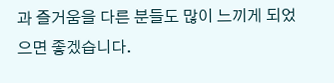과 즐거움을 다른 분들도 많이 느끼게 되었으면 좋겠습니다.